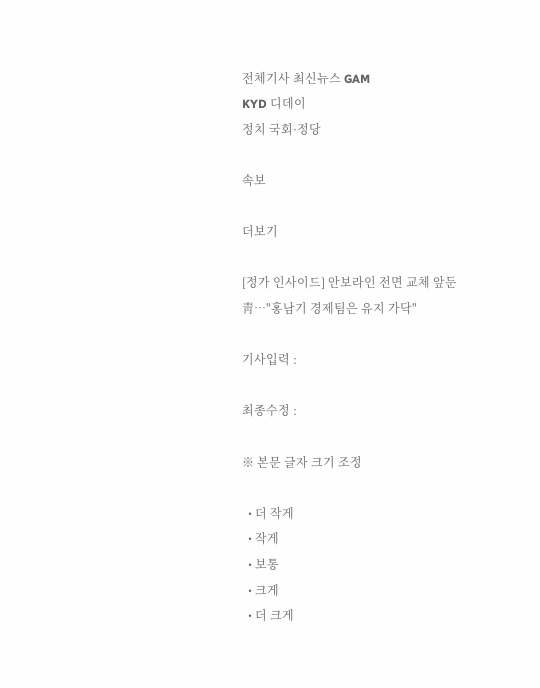전체기사 최신뉴스 GAM
KYD 디데이
정치 국회·정당

속보

더보기

[정가 인사이드] 안보라인 전면 교체 앞둔 靑…"홍남기 경제팀은 유지 가닥"

기사입력 :

최종수정 :

※ 본문 글자 크기 조정

  • 더 작게
  • 작게
  • 보통
  • 크게
  • 더 크게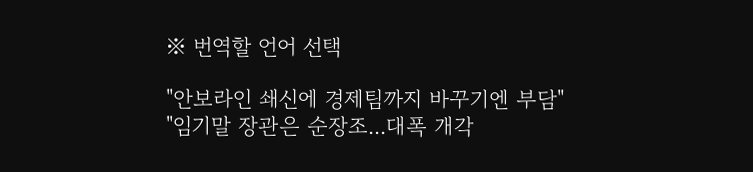※ 번역할 언어 선택

"안보라인 쇄신에 경제팀까지 바꾸기엔 부담"
"임기말 장관은 순장조...대폭 개각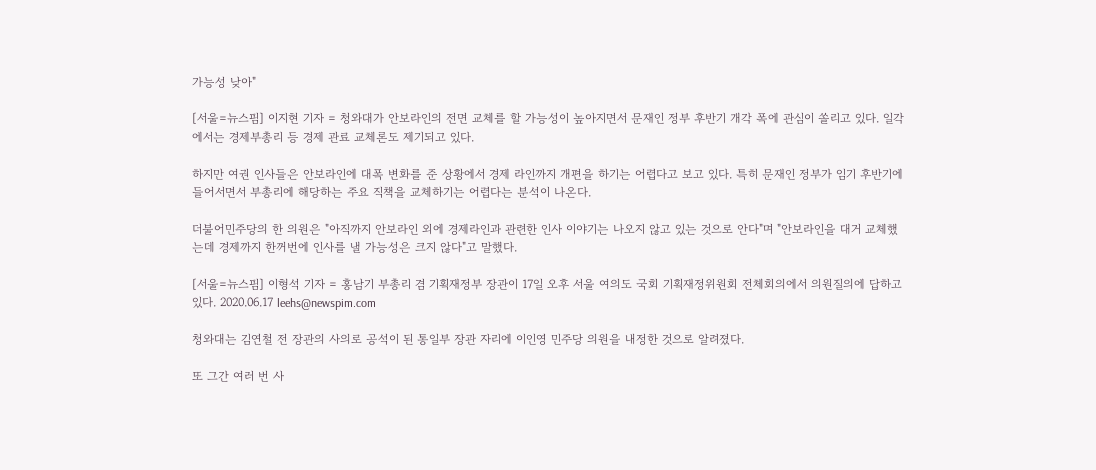가능성 낮아"

[서울=뉴스핌] 이지현 기자 = 청와대가 안보라인의 전면 교체를 할 가능성이 높아지면서 문재인 정부 후반기 개각 폭에 관심이 쏠리고 있다. 일각에서는 경제부총리 등 경제 관료 교체론도 제기되고 있다.

하지만 여권 인사들은 안보라인에 대폭 변화를 준 상황에서 경제 라인까지 개편을 하기는 어렵다고 보고 있다. 특히 문재인 정부가 임기 후반기에 들어서면서 부총리에 해당하는 주요 직책을 교체하기는 어렵다는 분석이 나온다.

더불어민주당의 한 의원은 "아직까지 안보라인 외에 경제라인과 관련한 인사 이야기는 나오지 않고 있는 것으로 안다"며 "안보라인을 대거 교체했는데 경제까지 한꺼번에 인사를 낼 가능성은 크지 않다"고 말했다.

[서울=뉴스핌] 이형석 기자 = 홍남기 부총리 겸 기획재정부 장관이 17일 오후 서울 여의도 국회 기획재정위원회 전체회의에서 의원질의에 답하고 있다. 2020.06.17 leehs@newspim.com

청와대는 김연철 전 장관의 사의로 공석이 된 통일부 장관 자리에 이인영 민주당 의원을 내정한 것으로 알려졌다.

또 그간 여러 번 사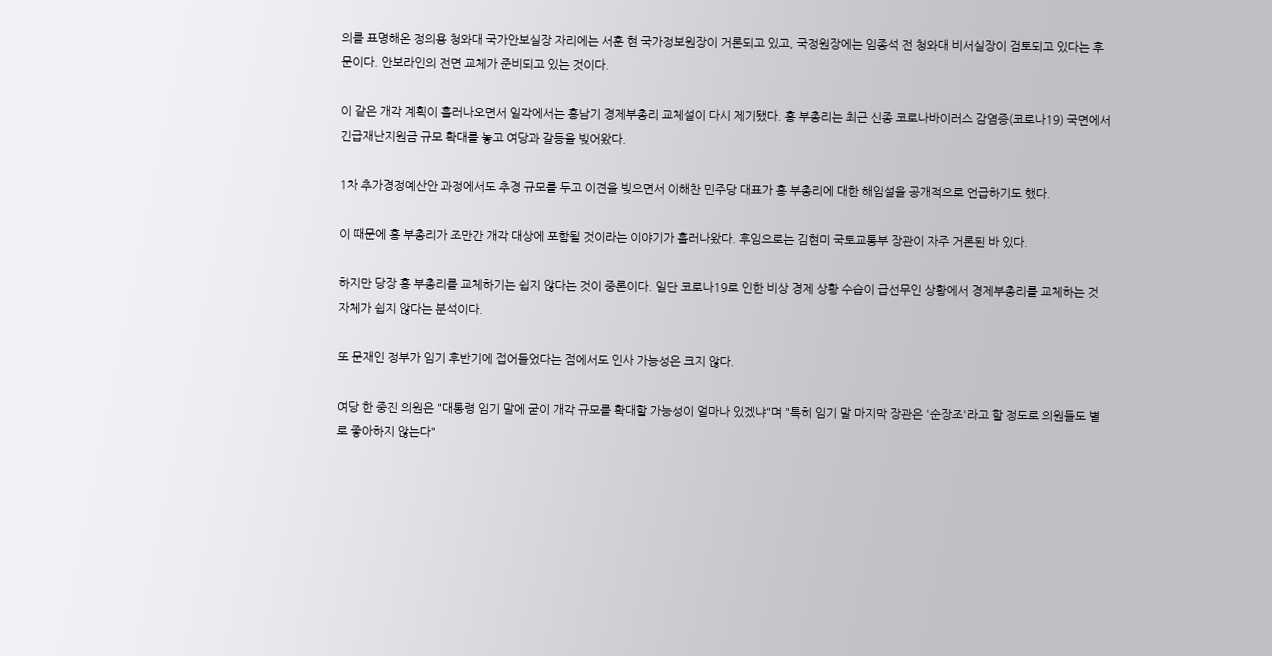의를 표명해온 정의용 청와대 국가안보실장 자리에는 서훈 현 국가정보원장이 거론되고 있고, 국정원장에는 임종석 전 청와대 비서실장이 검토되고 있다는 후문이다. 안보라인의 전면 교체가 준비되고 있는 것이다.

이 같은 개각 계획이 흘러나오면서 일각에서는 홍남기 경제부총리 교체설이 다시 제기됐다. 홍 부총리는 최근 신종 코로나바이러스 감염증(코로나19) 국면에서 긴급재난지원금 규모 확대를 놓고 여당과 갈등을 빚어왔다.

1차 추가경정예산안 과정에서도 추경 규모를 두고 이견을 빚으면서 이해찬 민주당 대표가 홍 부총리에 대한 해임설을 공개적으로 언급하기도 했다.

이 때문에 홍 부총리가 조만간 개각 대상에 포함될 것이라는 이야기가 흘러나왔다. 후임으로는 김현미 국토교통부 장관이 자주 거론된 바 있다.

하지만 당장 홍 부총리를 교체하기는 쉽지 않다는 것이 중론이다. 일단 코로나19로 인한 비상 경제 상황 수습이 급선무인 상황에서 경제부총리를 교체하는 것 자체가 쉽지 않다는 분석이다.

또 문재인 정부가 임기 후반기에 접어들었다는 점에서도 인사 가능성은 크지 않다.

여당 한 중진 의원은 "대통령 임기 말에 굳이 개각 규모를 확대할 가능성이 얼마나 있겠냐"며 "특히 임기 말 마지막 장관은 '순장조'라고 할 정도로 의원들도 별로 좋아하지 않는다"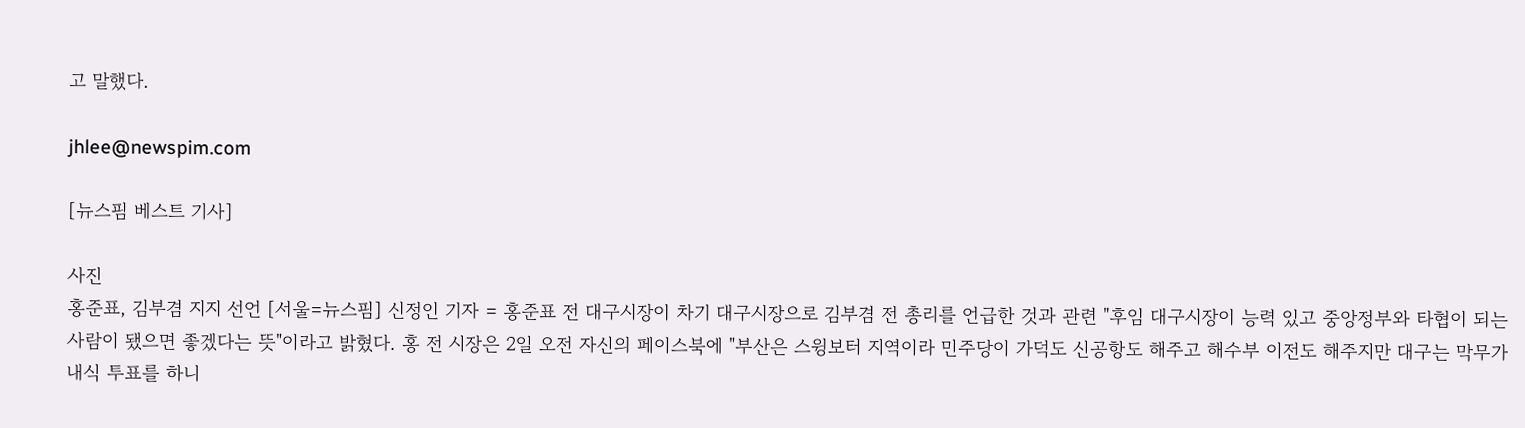고 말했다.

jhlee@newspim.com

[뉴스핌 베스트 기사]

사진
홍준표, 김부겸 지지 선언 [서울=뉴스핌] 신정인 기자 = 홍준표 전 대구시장이 차기 대구시장으로 김부겸 전 총리를 언급한 것과 관련 "후임 대구시장이 능력 있고 중앙정부와 타협이 되는 사람이 됐으면 좋겠다는 뜻"이라고 밝혔다. 홍 전 시장은 2일 오전 자신의 페이스북에 "부산은 스윙보터 지역이라 민주당이 가덕도 신공항도 해주고 해수부 이전도 해주지만 대구는 막무가내식 투표를 하니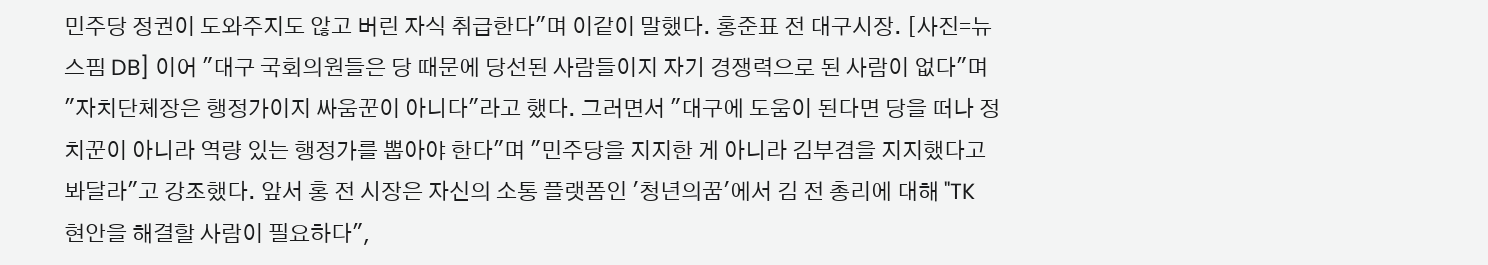민주당 정권이 도와주지도 않고 버린 자식 취급한다"며 이같이 말했다. 홍준표 전 대구시장. [사진=뉴스핌 DB] 이어 "대구 국회의원들은 당 때문에 당선된 사람들이지 자기 경쟁력으로 된 사람이 없다"며 "자치단체장은 행정가이지 싸움꾼이 아니다"라고 했다. 그러면서 "대구에 도움이 된다면 당을 떠나 정치꾼이 아니라 역량 있는 행정가를 뽑아야 한다"며 "민주당을 지지한 게 아니라 김부겸을 지지했다고 봐달라"고 강조했다. 앞서 홍 전 시장은 자신의 소통 플랫폼인 '청년의꿈'에서 김 전 총리에 대해 "TK 현안을 해결할 사람이 필요하다",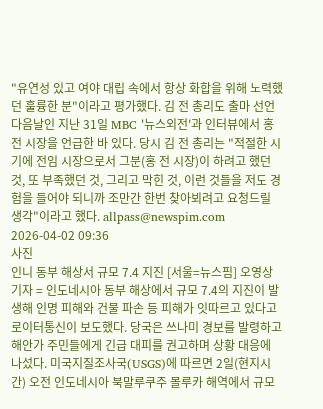"유연성 있고 여야 대립 속에서 항상 화합을 위해 노력했던 훌륭한 분"이라고 평가했다. 김 전 총리도 출마 선언 다음날인 지난 31일 MBC '뉴스외전'과 인터뷰에서 홍 전 시장을 언급한 바 있다. 당시 김 전 총리는 "적절한 시기에 전임 시장으로서 그분(홍 전 시장)이 하려고 했던 것, 또 부족했던 것, 그리고 막힌 것, 이런 것들을 저도 경험을 들어야 되니까 조만간 한번 찾아뵈려고 요청드릴 생각"이라고 했다. allpass@newspim.com 2026-04-02 09:36
사진
인니 동부 해상서 규모 7.4 지진 [서울=뉴스핌] 오영상 기자 = 인도네시아 동부 해상에서 규모 7.4의 지진이 발생해 인명 피해와 건물 파손 등 피해가 잇따르고 있다고 로이터통신이 보도했다. 당국은 쓰나미 경보를 발령하고 해안가 주민들에게 긴급 대피를 권고하며 상황 대응에 나섰다. 미국지질조사국(USGS)에 따르면 2일(현지시간) 오전 인도네시아 북말루쿠주 몰루카 해역에서 규모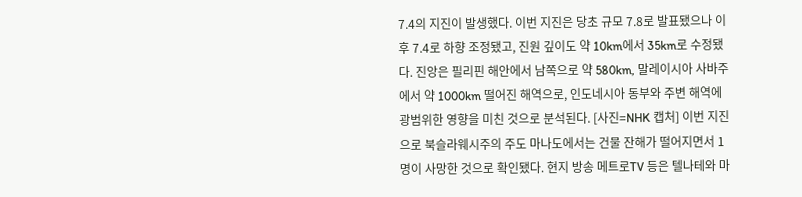7.4의 지진이 발생했다. 이번 지진은 당초 규모 7.8로 발표됐으나 이후 7.4로 하향 조정됐고, 진원 깊이도 약 10km에서 35km로 수정됐다. 진앙은 필리핀 해안에서 남쪽으로 약 580km, 말레이시아 사바주에서 약 1000km 떨어진 해역으로, 인도네시아 동부와 주변 해역에 광범위한 영향을 미친 것으로 분석된다. [사진=NHK 캡처] 이번 지진으로 북슬라웨시주의 주도 마나도에서는 건물 잔해가 떨어지면서 1명이 사망한 것으로 확인됐다. 현지 방송 메트로TV 등은 텔나테와 마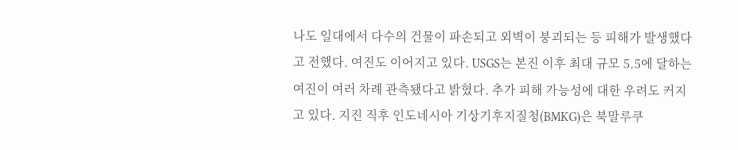나도 일대에서 다수의 건물이 파손되고 외벽이 붕괴되는 등 피해가 발생했다고 전했다. 여진도 이어지고 있다. USGS는 본진 이후 최대 규모 5.5에 달하는 여진이 여러 차례 관측됐다고 밝혔다. 추가 피해 가능성에 대한 우려도 커지고 있다. 지진 직후 인도네시아 기상기후지질청(BMKG)은 북말루쿠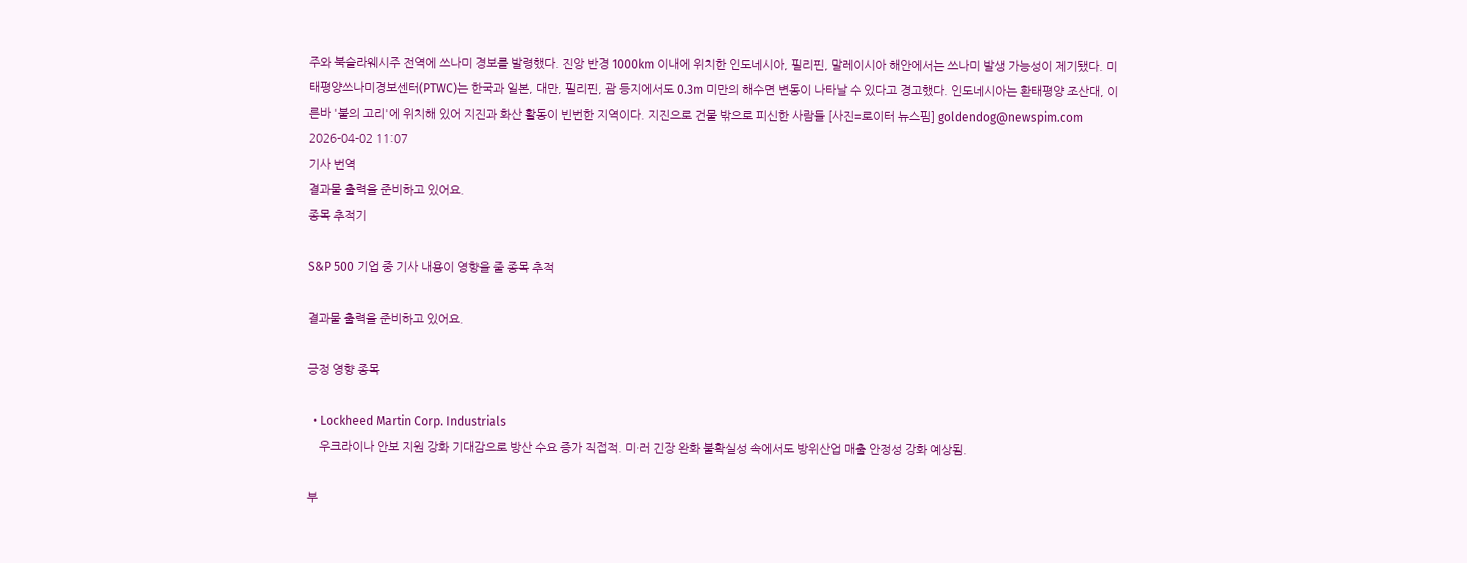주와 북슬라웨시주 전역에 쓰나미 경보를 발령했다. 진앙 반경 1000km 이내에 위치한 인도네시아, 필리핀, 말레이시아 해안에서는 쓰나미 발생 가능성이 제기됐다. 미 태평양쓰나미경보센터(PTWC)는 한국과 일본, 대만, 필리핀, 괌 등지에서도 0.3m 미만의 해수면 변동이 나타날 수 있다고 경고했다. 인도네시아는 환태평양 조산대, 이른바 '불의 고리'에 위치해 있어 지진과 화산 활동이 빈번한 지역이다. 지진으로 건물 밖으로 피신한 사람들 [사진=로이터 뉴스핌] goldendog@newspim.com 2026-04-02 11:07
기사 번역
결과물 출력을 준비하고 있어요.
종목 추적기

S&P 500 기업 중 기사 내용이 영향을 줄 종목 추적

결과물 출력을 준비하고 있어요.

긍정 영향 종목

  • Lockheed Martin Corp. Industrials
    우크라이나 안보 지원 강화 기대감으로 방산 수요 증가 직접적. 미·러 긴장 완화 불확실성 속에서도 방위산업 매출 안정성 강화 예상됨.

부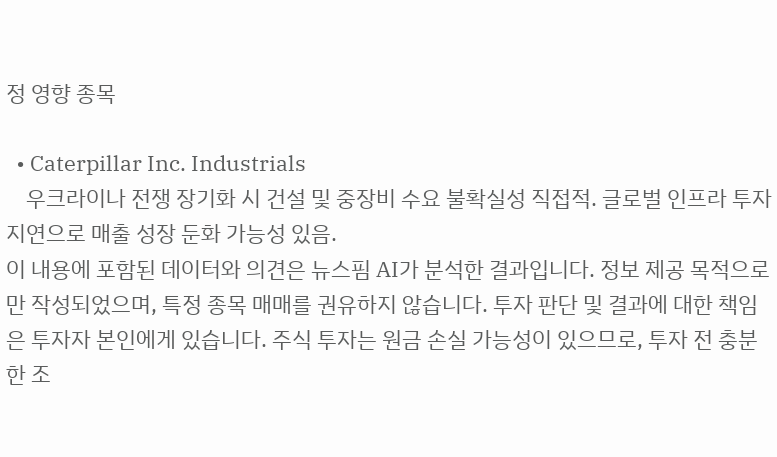정 영향 종목

  • Caterpillar Inc. Industrials
    우크라이나 전쟁 장기화 시 건설 및 중장비 수요 불확실성 직접적. 글로벌 인프라 투자 지연으로 매출 성장 둔화 가능성 있음.
이 내용에 포함된 데이터와 의견은 뉴스핌 AI가 분석한 결과입니다. 정보 제공 목적으로만 작성되었으며, 특정 종목 매매를 권유하지 않습니다. 투자 판단 및 결과에 대한 책임은 투자자 본인에게 있습니다. 주식 투자는 원금 손실 가능성이 있으므로, 투자 전 충분한 조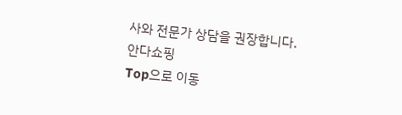사와 전문가 상담을 권장합니다.
안다쇼핑
Top으로 이동